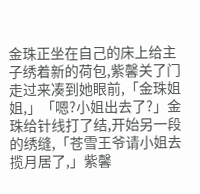金珠正坐在自己的床上给主子绣着新的荷包,紫馨关了门走过来凑到她眼前,「金珠姐姐,」「嗯?小姐出去了?」金珠给针线打了结,开始另一段的绣缝,「苍雪王爷请小姐去揽月居了,」紫馨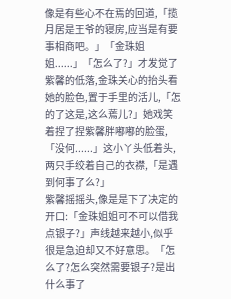像是有些心不在焉的回道,「揽月居是王爷的寝房,应当是有要事相商吧。」「金珠姐姐......」「怎么了?」才发觉了紫馨的低落,金珠关心的抬头看她的脸色,置于手里的活儿,「怎的了这是,这么蔫儿?」她戏笑着捏了捏紫馨胖嘟嘟的脸蛋,「没何......」这小丫头低着头,两只手绞着自己的衣襟,「是遇到何事了么?」
紫馨摇摇头,像是是下了决定的开口:「金珠姐姐可不可以借我点银子?」声线越来越小,似乎很是急迫却又不好意思。「怎么了?怎么突然需要银子?是出什么事了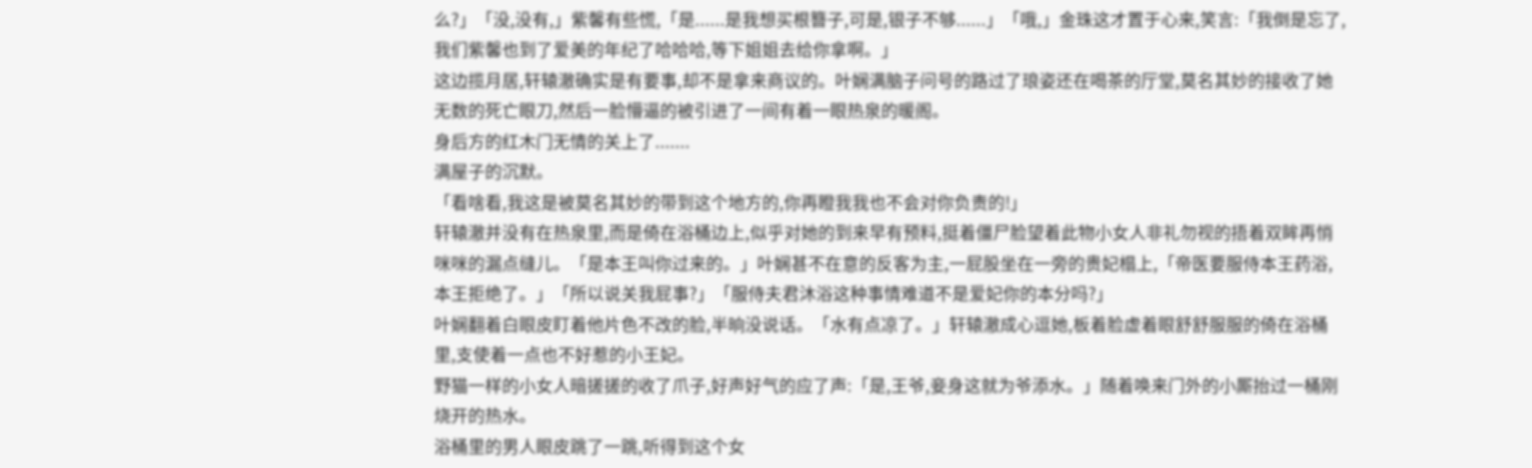么?」「没,没有,」紫馨有些慌,「是......是我想买根簪子,可是,银子不够......」「哦,」金珠这才置于心来,笑言:「我倒是忘了,我们紫馨也到了爱美的年纪了哈哈哈,等下姐姐去给你拿啊。」
这边揽月居,轩辕澈确实是有要事,却不是拿来商议的。叶娴满脑子问号的路过了琅姿还在喝茶的厅堂,莫名其妙的接收了她无数的死亡眼刀,然后一脸懵逼的被引进了一间有着一眼热泉的暖阁。
身后方的红木门无情的关上了.......
满屋子的沉默。
「看啥看,我这是被莫名其妙的带到这个地方的,你再瞪我我也不会对你负责的!」
轩辕澈并没有在热泉里,而是倚在浴桶边上,似乎对她的到来早有预料,挺着僵尸脸望着此物小女人非礼勿视的捂着双眸再悄咪咪的漏点缝儿。「是本王叫你过来的。」叶娴甚不在意的反客为主,一屁股坐在一旁的贵妃榻上,「帝医要服侍本王药浴,本王拒绝了。」「所以说关我屁事?」「服侍夫君沐浴这种事情难道不是爱妃你的本分吗?」
叶娴翻着白眼皮盯着他片色不改的脸,半晌没说话。「水有点凉了。」轩辕澈成心逗她,板着脸虚着眼舒舒服服的倚在浴桶里,支使着一点也不好惹的小王妃。
野猫一样的小女人暗搓搓的收了爪子,好声好气的应了声:「是,王爷,妾身这就为爷添水。」随着唤来门外的小厮抬过一桶刚烧开的热水。
浴桶里的男人眼皮跳了一跳,听得到这个女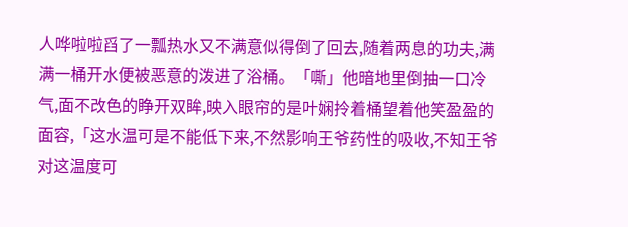人哗啦啦舀了一瓢热水又不满意似得倒了回去,随着两息的功夫,满满一桶开水便被恶意的泼进了浴桶。「嘶」他暗地里倒抽一口冷气,面不改色的睁开双眸,映入眼帘的是叶娴拎着桶望着他笑盈盈的面容,「这水温可是不能低下来,不然影响王爷药性的吸收,不知王爷对这温度可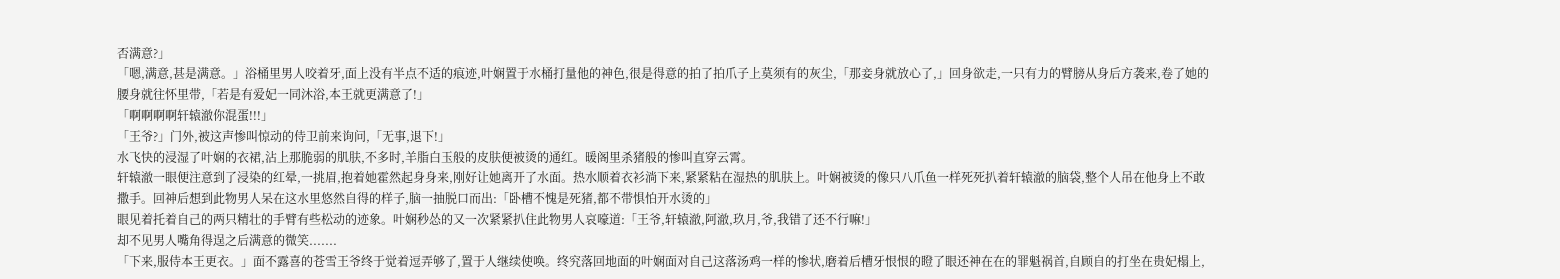否满意?」
「嗯,满意,甚是满意。」浴桶里男人咬着牙,面上没有半点不适的痕迹,叶娴置于水桶打量他的神色,很是得意的拍了拍爪子上莫须有的灰尘,「那妾身就放心了,」回身欲走,一只有力的臂膀从身后方袭来,卷了她的腰身就往怀里带,「若是有爱妃一同沐浴,本王就更满意了!」
「啊啊啊啊轩辕澈你混蛋!!!」
「王爷?」门外,被这声惨叫惊动的侍卫前来询问,「无事,退下!」
水飞快的浸湿了叶娴的衣裙,沾上那脆弱的肌肤,不多时,羊脂白玉般的皮肤便被烫的通红。暖阁里杀猪般的惨叫直穿云霄。
轩辕澈一眼便注意到了浸染的红晕,一挑眉,抱着她霍然起身身来,刚好让她离开了水面。热水顺着衣衫淌下来,紧紧粘在湿热的肌肤上。叶娴被烫的像只八爪鱼一样死死扒着轩辕澈的脑袋,整个人吊在他身上不敢撒手。回神后想到此物男人呆在这水里悠然自得的样子,脑一抽脱口而出:「卧槽不愧是死猪,都不带惧怕开水烫的」
眼见着托着自己的两只精壮的手臂有些松动的迹象。叶娴秒怂的又一次紧紧扒住此物男人哀嚎道:「王爷,轩辕澈,阿澈,玖月,爷,我错了还不行嘛!」
却不见男人嘴角得逞之后满意的微笑.......
「下来,服侍本王更衣。」面不露喜的苍雪王爷终于觉着逗弄够了,置于人继续使唤。终究落回地面的叶娴面对自己这落汤鸡一样的惨状,磨着后槽牙恨恨的瞪了眼还神在在的罪魁祸首,自顾自的打坐在贵妃榻上,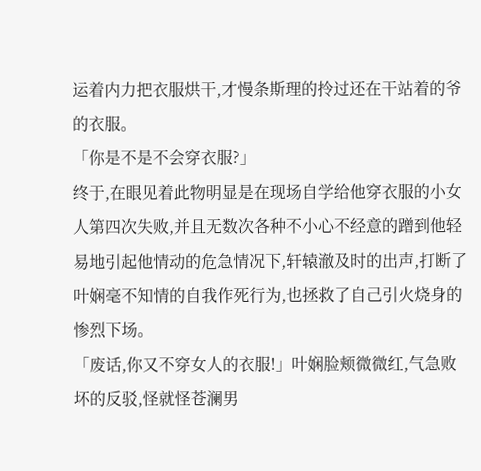运着内力把衣服烘干,才慢条斯理的拎过还在干站着的爷的衣服。
「你是不是不会穿衣服?」
终于,在眼见着此物明显是在现场自学给他穿衣服的小女人第四次失败,并且无数次各种不小心不经意的蹭到他轻易地引起他情动的危急情况下,轩辕澈及时的出声,打断了叶娴毫不知情的自我作死行为,也拯救了自己引火烧身的惨烈下场。
「废话,你又不穿女人的衣服!」叶娴脸颊微微红,气急败坏的反驳,怪就怪苍澜男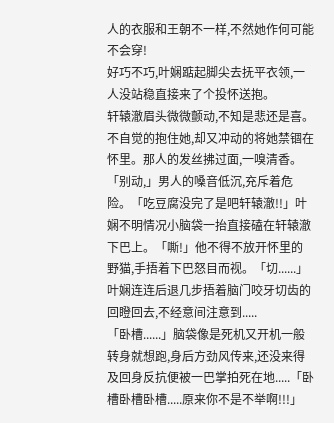人的衣服和王朝不一样,不然她作何可能不会穿!
好巧不巧,叶娴踮起脚尖去抚平衣领,一人没站稳直接来了个投怀送抱。
轩辕澈眉头微微颤动,不知是悲还是喜。不自觉的抱住她,却又冲动的将她禁锢在怀里。那人的发丝拂过面,一嗅清香。
「别动,」男人的嗓音低沉,充斥着危险。「吃豆腐没完了是吧轩辕澈!!」叶娴不明情况小脑袋一抬直接磕在轩辕澈下巴上。「嘶!」他不得不放开怀里的野猫,手捂着下巴怒目而视。「切......」叶娴连连后退几步捂着脑门咬牙切齿的回瞪回去,不经意间注意到.....
「卧槽......」脑袋像是死机又开机一般转身就想跑,身后方劲风传来,还没来得及回身反抗便被一巴掌拍死在地.....「卧槽卧槽卧槽.....原来你不是不举啊!!!」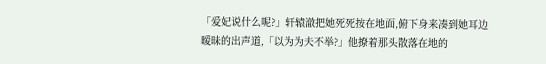「爱妃说什么呢?」轩辕澈把她死死按在地面,俯下身来凑到她耳边暧昧的出声道,「以为为夫不举?」他撩着那头散落在地的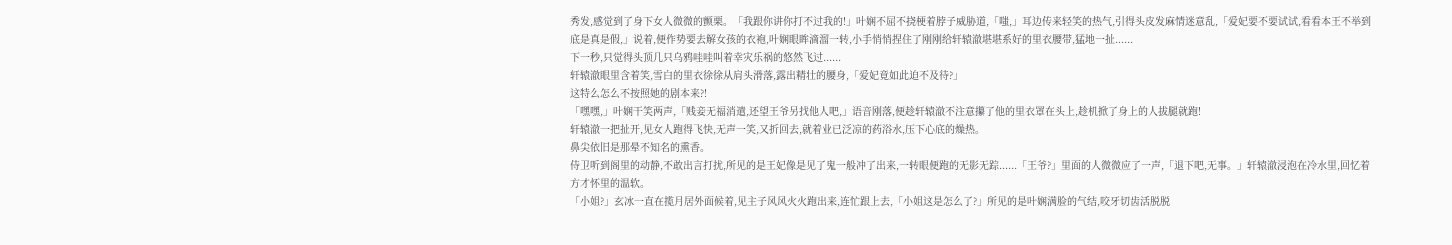秀发,感觉到了身下女人微微的颤栗。「我跟你讲你打不过我的!」叶娴不屈不挠梗着脖子威胁道,「嗤,」耳边传来轻笑的热气,引得头皮发麻情迷意乱,「爱妃要不要试试,看看本王不举到底是真是假,」说着,便作势要去解女孩的衣袍,叶娴眼眸滴溜一转,小手悄悄捏住了刚刚给轩辕澈堪堪系好的里衣腰带,猛地一扯......
下一秒,只觉得头顶几只乌鸦哇哇叫着幸灾乐祸的悠然飞过......
轩辕澈眼里含着笑,雪白的里衣徐徐从肩头滑落,露出精壮的腰身,「爱妃竟如此迫不及待?」
这特么怎么不按照她的剧本来?!
「嘿嘿,」叶娴干笑两声,「贱妾无福消遣,还望王爷另找他人吧,」语音刚落,便趁轩辕澈不注意攥了他的里衣罩在头上,趁机掀了身上的人拔腿就跑!
轩辕澈一把扯开,见女人跑得飞快,无声一笑,又折回去,就着业已泛凉的药浴水,压下心底的燥热。
鼻尖依旧是那晕不知名的熏香。
侍卫听到阁里的动静,不敢出言打扰,所见的是王妃像是见了鬼一般冲了出来,一转眼便跑的无影无踪......「王爷?」里面的人微微应了一声,「退下吧,无事。」轩辕澈浸泡在冷水里,回忆着方才怀里的温软。
「小姐?」玄冰一直在揽月居外面候着,见主子风风火火跑出来,连忙跟上去,「小姐这是怎么了?」所见的是叶娴满脸的气结,咬牙切齿活脱脱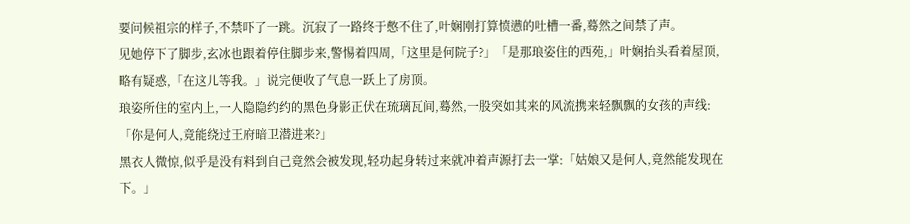要问候祖宗的样子,不禁吓了一跳。沉寂了一路终于憋不住了,叶娴刚打算愤懑的吐槽一番,蓦然之间禁了声。
见她停下了脚步,玄冰也跟着停住脚步来,警惕着四周,「这里是何院子?」「是那琅姿住的西苑,」叶娴抬头看着屋顶,略有疑惑,「在这儿等我。」说完便收了气息一跃上了房顶。
琅姿所住的室内上,一人隐隐约约的黑色身影正伏在琉璃瓦间,蓦然,一股突如其来的风流携来轻飘飘的女孩的声线:「你是何人,竟能绕过王府暗卫潜进来?」
黑衣人微惊,似乎是没有料到自己竟然会被发现,轻功起身转过来就冲着声源打去一掌:「姑娘又是何人,竟然能发现在下。」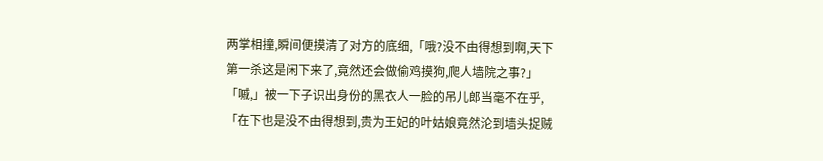两掌相撞,瞬间便摸清了对方的底细,「哦?没不由得想到啊,天下第一杀这是闲下来了,竟然还会做偷鸡摸狗,爬人墙院之事?」「嘁,」被一下子识出身份的黑衣人一脸的吊儿郎当毫不在乎,「在下也是没不由得想到,贵为王妃的叶姑娘竟然沦到墙头捉贼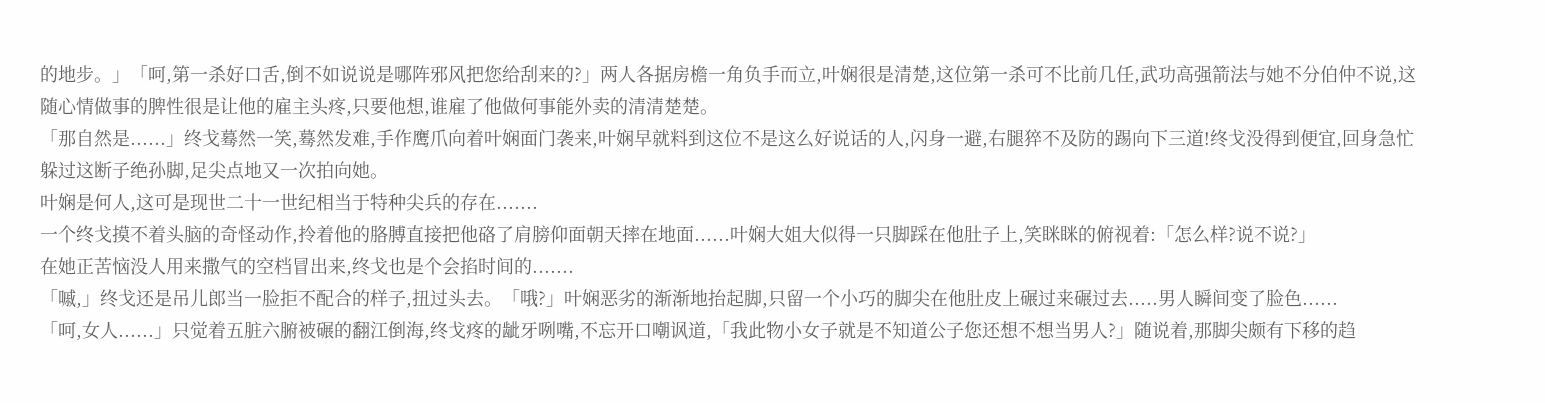的地步。」「呵,第一杀好口舌,倒不如说说是哪阵邪风把您给刮来的?」两人各据房檐一角负手而立,叶娴很是清楚,这位第一杀可不比前几任,武功高强箭法与她不分伯仲不说,这随心情做事的脾性很是让他的雇主头疼,只要他想,谁雇了他做何事能外卖的清清楚楚。
「那自然是......」终戈蓦然一笑,蓦然发难,手作鹰爪向着叶娴面门袭来,叶娴早就料到这位不是这么好说话的人,闪身一避,右腿猝不及防的踢向下三道!终戈没得到便宜,回身急忙躲过这断子绝孙脚,足尖点地又一次拍向她。
叶娴是何人,这可是现世二十一世纪相当于特种尖兵的存在.......
一个终戈摸不着头脑的奇怪动作,拎着他的胳膊直接把他硌了肩膀仰面朝天摔在地面......叶娴大姐大似得一只脚踩在他肚子上,笑眯眯的俯视着:「怎么样?说不说?」
在她正苦恼没人用来撒气的空档冒出来,终戈也是个会掐时间的.......
「嘁,」终戈还是吊儿郎当一脸拒不配合的样子,扭过头去。「哦?」叶娴恶劣的渐渐地抬起脚,只留一个小巧的脚尖在他肚皮上碾过来碾过去.....男人瞬间变了脸色......
「呵,女人......」只觉着五脏六腑被碾的翻江倒海,终戈疼的龇牙咧嘴,不忘开口嘲讽道,「我此物小女子就是不知道公子您还想不想当男人?」随说着,那脚尖颇有下移的趋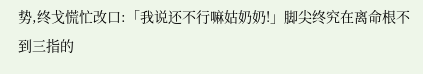势,终戈慌忙改口:「我说还不行嘛姑奶奶!」脚尖终究在离命根不到三指的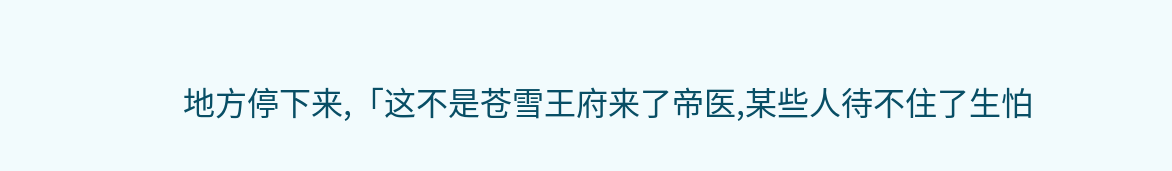地方停下来,「这不是苍雪王府来了帝医,某些人待不住了生怕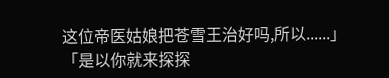这位帝医姑娘把苍雪王治好吗,所以......」
「是以你就来探探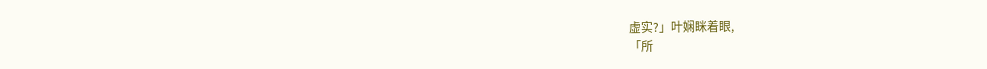虚实?」叶娴眯着眼,
「所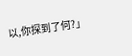以,你探到了何?」